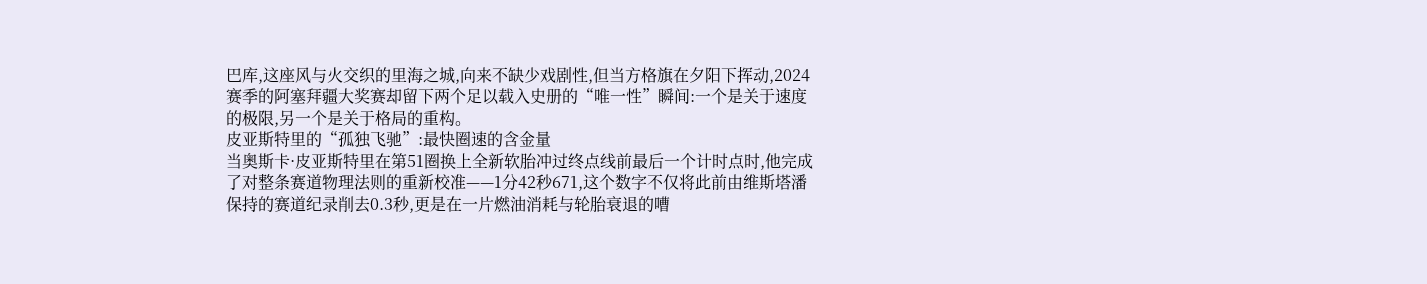巴库,这座风与火交织的里海之城,向来不缺少戏剧性,但当方格旗在夕阳下挥动,2024赛季的阿塞拜疆大奖赛却留下两个足以载入史册的“唯一性”瞬间:一个是关于速度的极限,另一个是关于格局的重构。
皮亚斯特里的“孤独飞驰”:最快圈速的含金量
当奥斯卡·皮亚斯特里在第51圈换上全新软胎冲过终点线前最后一个计时点时,他完成了对整条赛道物理法则的重新校准——1分42秒671,这个数字不仅将此前由维斯塔潘保持的赛道纪录削去0.3秒,更是在一片燃油消耗与轮胎衰退的嘈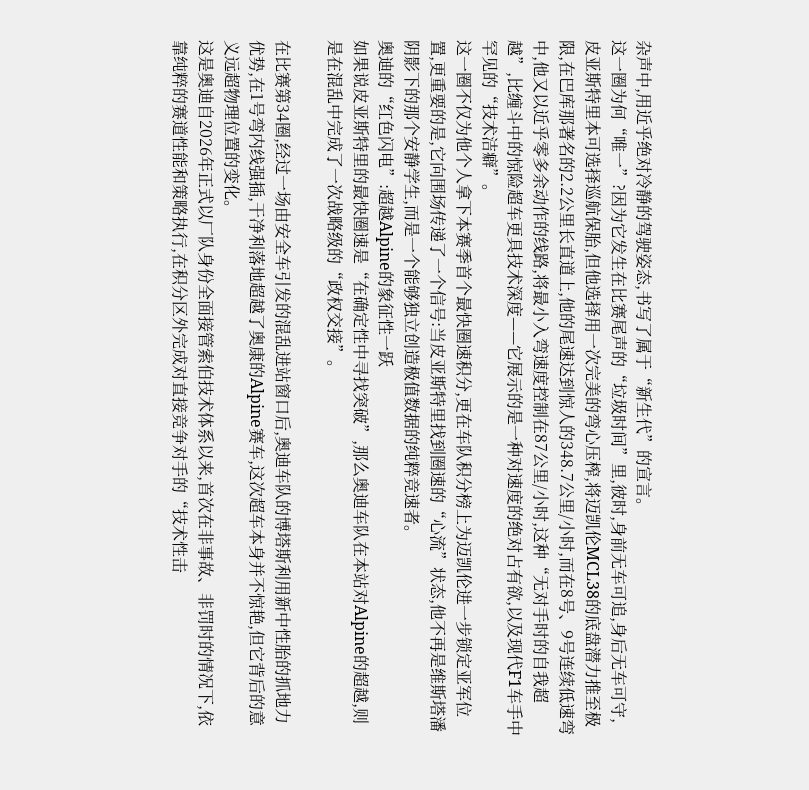杂声中,用近乎绝对冷静的驾驶姿态,书写了属于“新生代”的宣言。
这一圈为何“唯一”?因为它发生在比赛尾声的“垃圾时间”里,彼时,身前无车可追,身后无车可守,皮亚斯特里本可选择巡航保胎,但他选择用一次完美的弯心压榨,将迈凯伦MCL38的底盘潜力推至极限,在巴库那著名的2.2公里长直道上,他的尾速达到惊人的348.7公里/小时,而在8号、9号连续低速弯中,他又以近乎零多余动作的线路,将最小入弯速度控制在87公里/小时,这种“无对手时的自我超越”,比缠斗中的惊险超车更具技术深度——它展示的是一种对速度的绝对占有欲,以及现代F1车手中罕见的“技术洁癖”。
这一圈不仅为他个人拿下本赛季首个最快圈速积分,更在车队积分榜上为迈凯伦进一步锁定亚军位置,更重要的是,它向围场传递了一个信号:当皮亚斯特里找到圈速的“心流”状态,他不再是维斯塔潘阴影下的那个安静学生,而是一个能够独立创造极值数据的纯粹竞速者。
奥迪的“红色闪电”:超越Alpine的象征性一跃
如果说皮亚斯特里的最快圈速是“在确定性中寻找突破”,那么奥迪车队在本站对Alpine的超越,则是在混乱中完成了一次战略级的“政权交接”。

在比赛第34圈,经过一场由安全车引发的混乱进站窗口后,奥迪车队的博塔斯利用新中性胎的抓地力优势,在1号弯内线强插,干净利落地超越了奥康的Alpine赛车,这次超车本身并不惊艳,但它背后的意义远超物理位置的变化。
这是奥迪自2026年正式以厂队身份全面接管索伯技术体系以来,首次在非事故、非罚时的情况下,依靠纯粹的赛道性能和策略执行,在积分区外完成对直接竞争对手的“技术性击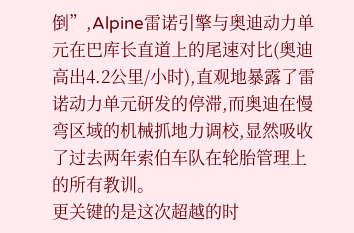倒”,Alpine雷诺引擎与奥迪动力单元在巴库长直道上的尾速对比(奥迪高出4.2公里/小时),直观地暴露了雷诺动力单元研发的停滞,而奥迪在慢弯区域的机械抓地力调校,显然吸收了过去两年索伯车队在轮胎管理上的所有教训。
更关键的是这次超越的时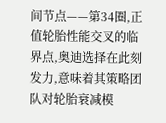间节点——第34圈,正值轮胎性能交叉的临界点,奥迪选择在此刻发力,意味着其策略团队对轮胎衰减模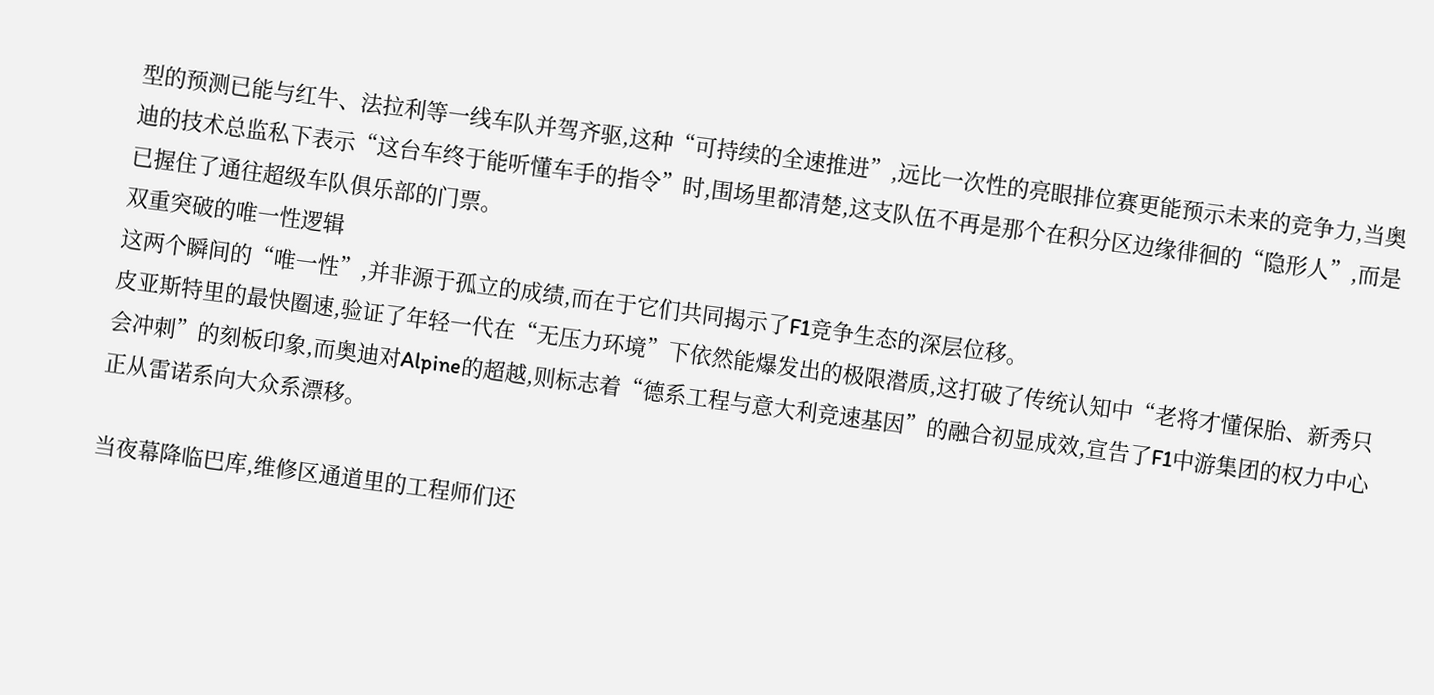型的预测已能与红牛、法拉利等一线车队并驾齐驱,这种“可持续的全速推进”,远比一次性的亮眼排位赛更能预示未来的竞争力,当奥迪的技术总监私下表示“这台车终于能听懂车手的指令”时,围场里都清楚,这支队伍不再是那个在积分区边缘徘徊的“隐形人”,而是已握住了通往超级车队俱乐部的门票。
双重突破的唯一性逻辑
这两个瞬间的“唯一性”,并非源于孤立的成绩,而在于它们共同揭示了F1竞争生态的深层位移。
皮亚斯特里的最快圈速,验证了年轻一代在“无压力环境”下依然能爆发出的极限潜质,这打破了传统认知中“老将才懂保胎、新秀只会冲刺”的刻板印象,而奥迪对Alpine的超越,则标志着“德系工程与意大利竞速基因”的融合初显成效,宣告了F1中游集团的权力中心正从雷诺系向大众系漂移。

当夜幕降临巴库,维修区通道里的工程师们还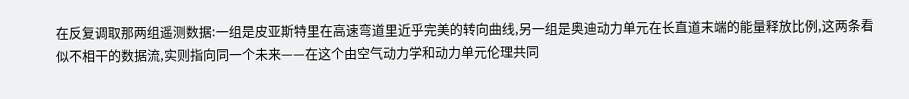在反复调取那两组遥测数据:一组是皮亚斯特里在高速弯道里近乎完美的转向曲线,另一组是奥迪动力单元在长直道末端的能量释放比例,这两条看似不相干的数据流,实则指向同一个未来——在这个由空气动力学和动力单元伦理共同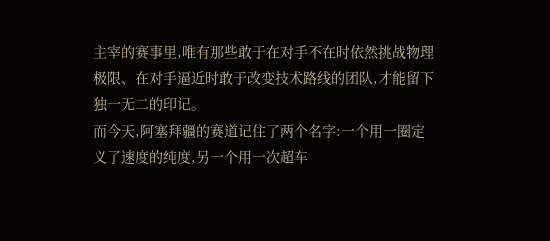主宰的赛事里,唯有那些敢于在对手不在时依然挑战物理极限、在对手逼近时敢于改变技术路线的团队,才能留下独一无二的印记。
而今天,阿塞拜疆的赛道记住了两个名字:一个用一圈定义了速度的纯度,另一个用一次超车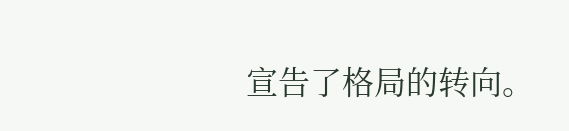宣告了格局的转向。